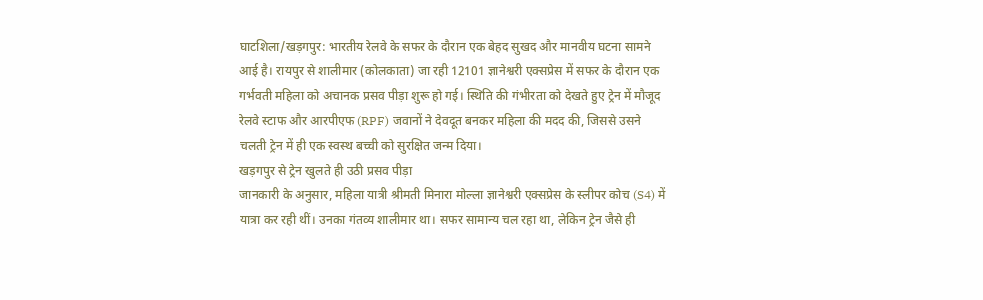घाटशिला/खड़गपुर: भारतीय रेलवे के सफर के दौरान एक बेहद सुखद और मानवीय घटना सामने आई है। रायपुर से शालीमार (कोलकाता) जा रही 12101 ज्ञानेश्वरी एक्सप्रेस में सफर के दौरान एक गर्भवती महिला को अचानक प्रसव पीड़ा शुरू हो गई। स्थिति की गंभीरता को देखते हुए ट्रेन में मौजूद रेलवे स्टाफ और आरपीएफ (RPF) जवानों ने देवदूत बनकर महिला की मदद की, जिससे उसने चलती ट्रेन में ही एक स्वस्थ बच्ची को सुरक्षित जन्म दिया।
खड़गपुर से ट्रेन खुलते ही उठी प्रसव पीड़ा
जानकारी के अनुसार, महिला यात्री श्रीमती मिनारा मोल्ला ज्ञानेश्वरी एक्सप्रेस के स्लीपर कोच (S4) में यात्रा कर रही थीं। उनका गंतव्य शालीमार था। सफर सामान्य चल रहा था, लेकिन ट्रेन जैसे ही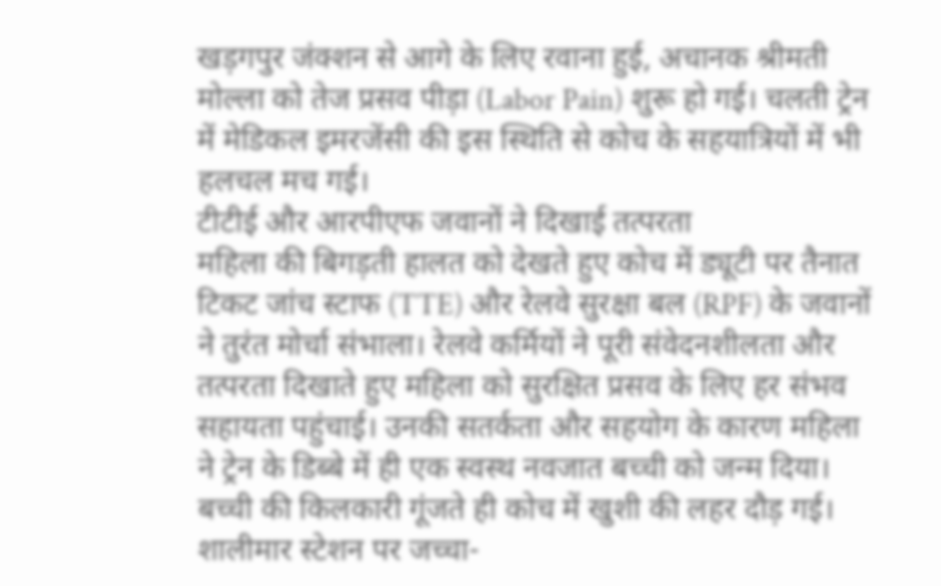खड़गपुर जंक्शन से आगे के लिए रवाना हुई, अचानक श्रीमती मोल्ला को तेज प्रसव पीड़ा (Labor Pain) शुरू हो गई। चलती ट्रेन में मेडिकल इमरजेंसी की इस स्थिति से कोच के सहयात्रियों में भी हलचल मच गई।
टीटीई और आरपीएफ जवानों ने दिखाई तत्परता
महिला की बिगड़ती हालत को देखते हुए कोच में ड्यूटी पर तैनात टिकट जांच स्टाफ (TTE) और रेलवे सुरक्षा बल (RPF) के जवानों ने तुरंत मोर्चा संभाला। रेलवे कर्मियों ने पूरी संवेदनशीलता और तत्परता दिखाते हुए महिला को सुरक्षित प्रसव के लिए हर संभव सहायता पहुंचाई। उनकी सतर्कता और सहयोग के कारण महिला ने ट्रेन के डिब्बे में ही एक स्वस्थ नवजात बच्ची को जन्म दिया। बच्ची की किलकारी गूंजते ही कोच में खुशी की लहर दौड़ गई।
शालीमार स्टेशन पर जच्चा-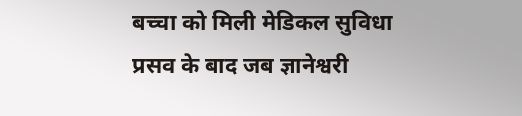बच्चा को मिली मेडिकल सुविधा
प्रसव के बाद जब ज्ञानेश्वरी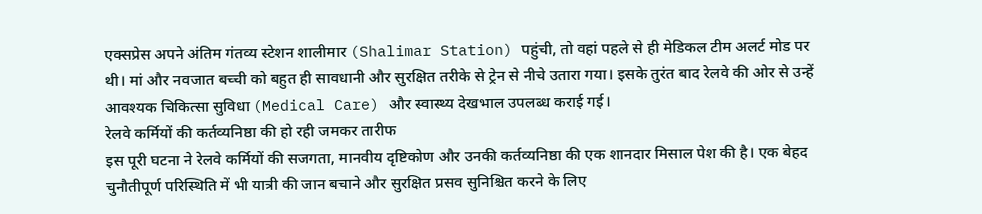एक्सप्रेस अपने अंतिम गंतव्य स्टेशन शालीमार (Shalimar Station) पहुंची, तो वहां पहले से ही मेडिकल टीम अलर्ट मोड पर थी। मां और नवजात बच्ची को बहुत ही सावधानी और सुरक्षित तरीके से ट्रेन से नीचे उतारा गया। इसके तुरंत बाद रेलवे की ओर से उन्हें आवश्यक चिकित्सा सुविधा (Medical Care) और स्वास्थ्य देखभाल उपलब्ध कराई गई।
रेलवे कर्मियों की कर्तव्यनिष्ठा की हो रही जमकर तारीफ
इस पूरी घटना ने रेलवे कर्मियों की सजगता, मानवीय दृष्टिकोण और उनकी कर्तव्यनिष्ठा की एक शानदार मिसाल पेश की है। एक बेहद चुनौतीपूर्ण परिस्थिति में भी यात्री की जान बचाने और सुरक्षित प्रसव सुनिश्चित करने के लिए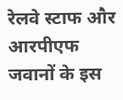रेलवे स्टाफ और आरपीएफ जवानों के इस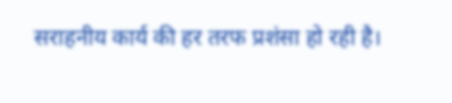सराहनीय कार्य की हर तरफ प्रशंसा हो रही है।